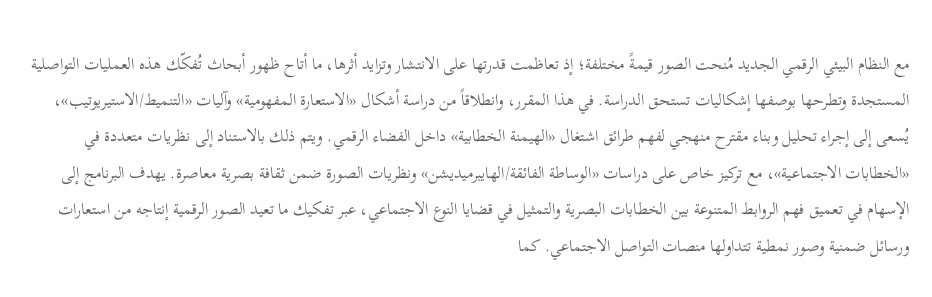مع النظام البيئي الرقمي الجديد مُنحت الصور قيمةً مختلفة؛ إذ تعاظمت قدرتها على الانتشار وتزايد أثرها، ما أتاح ظهور أبحاث تُفكّك هذه العمليات التواصلية المستجدة وتطرحها بوصفها إشكاليات تستحق الدراسة. في هذا المقرر، وانطلاقاً من دراسة أشكال «الاستعارة المفهومية» وآليات «التنميط/الاستيريوتيب»، يُسعى إلى إجراء تحليل وبناء مقترح منهجي لفهم طرائق اشتغال «الهيمنة الخطابية» داخل الفضاء الرقمي. ويتم ذلك بالاستناد إلى نظريات متعددة في «الخطابات الاجتماعية»، مع تركيز خاص على دراسات «الوساطة الفائقة/الهايبرميديشن» ونظريات الصورة ضمن ثقافة بصرية معاصرة. يهدف البرنامج إلى الإسهام في تعميق فهم الروابط المتنوعة بين الخطابات البصرية والتمثيل في قضايا النوع الاجتماعي، عبر تفكيك ما تعيد الصور الرقمية إنتاجه من استعارات ورسائل ضمنية وصور نمطية تتداولها منصات التواصل الاجتماعي. كما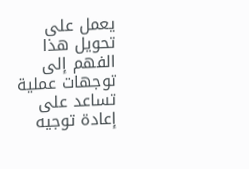يعمل على تحويل هذا الفهم إلى توجهات عملية تساعد على إعادة توجيه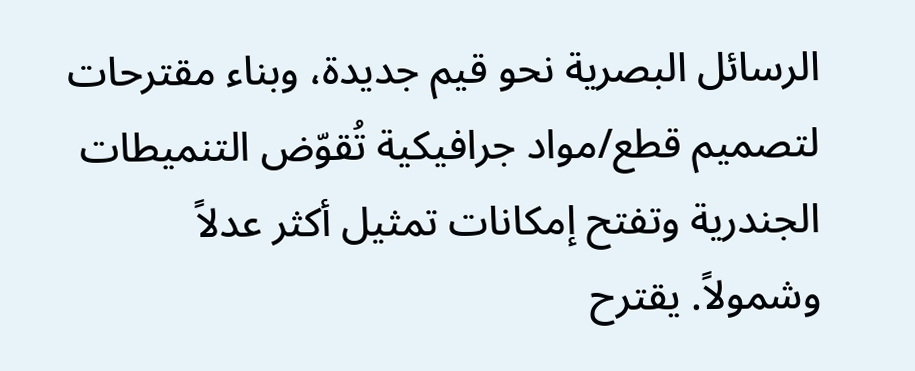الرسائل البصرية نحو قيم جديدة، وبناء مقترحات لتصميم قطع/مواد جرافيكية تُقوّض التنميطات الجندرية وتفتح إمكانات تمثيل أكثر عدلاً وشمولاً. يقترح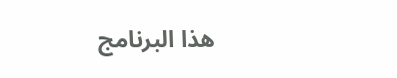هذا البرنامج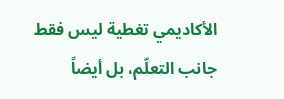الأكاديمي تغطية ليس فقط جانب التعلّم، بل أيضاً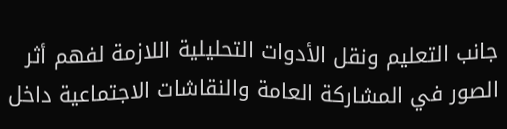جانب التعليم ونقل الأدوات التحليلية اللازمة لفهم أثر الصور في المشاركة العامة والنقاشات الاجتماعية داخل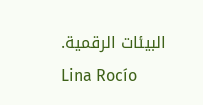البيئات الرقمية.
Lina Rocío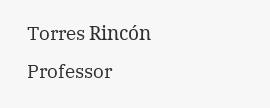Torres Rincón
Professor